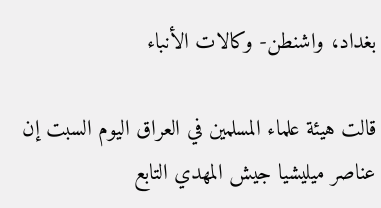بغداد، واشنطن- وكالات الأنباء

قالت هيئة علماء المسلمين في العراق اليوم السبت إن عناصر ميليشيا جيش المهدي التابع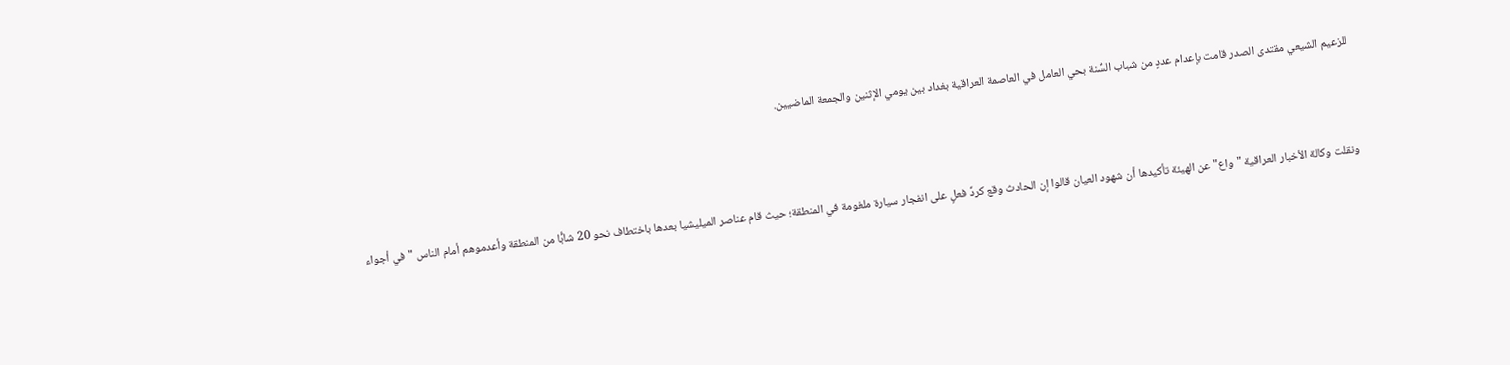للزعيم الشيعي مقتدى الصدر قامت بإعدام عددٍ من شباب السُّنة بحي العامل في العاصمة العراقية بغداد بين يومي الإثنين والجمعة الماضيين.



ونقلت وكالة الأخبار العراقية "واع" عن الهيئة تأكيدها أن شهود العيان قالوا إن الحادث وقع كردِّ فعلٍ على انفجار سيارة ملغومة في المنطقة؛ حيث قام عناصر الميليشيا بعدها باختطاف نحو 20 شابًّا من المنطقة وأعدموهم أمام الناس "في أجواء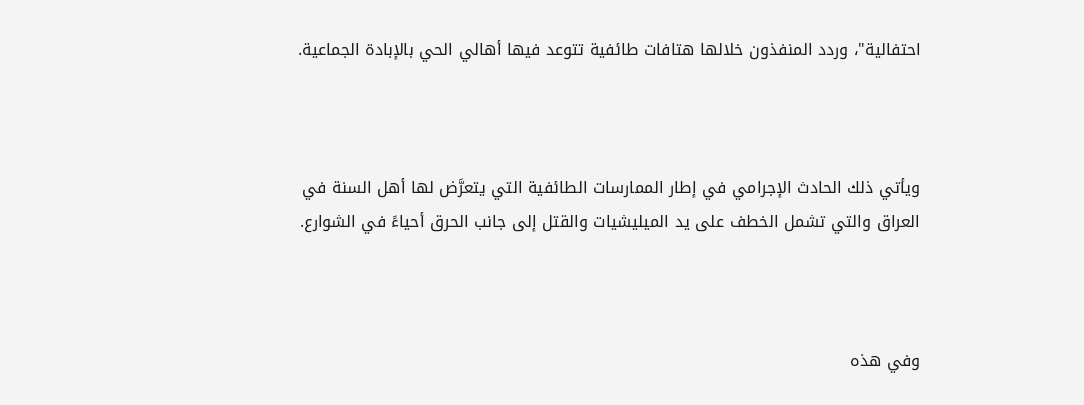احتفالية"، وردد المنفذون خلالها هتافات طائفية تتوعد فيها أهالي الحي بالإبادة الجماعية.



ويأتي ذلك الحادث الإجرامي في إطار الممارسات الطائفية التي يتعرَّض لها أهل السنة في العراق والتي تشمل الخطف على يد الميليشيات والقتل إلى جانب الحرق أحياءً في الشوارع.



وفي هذه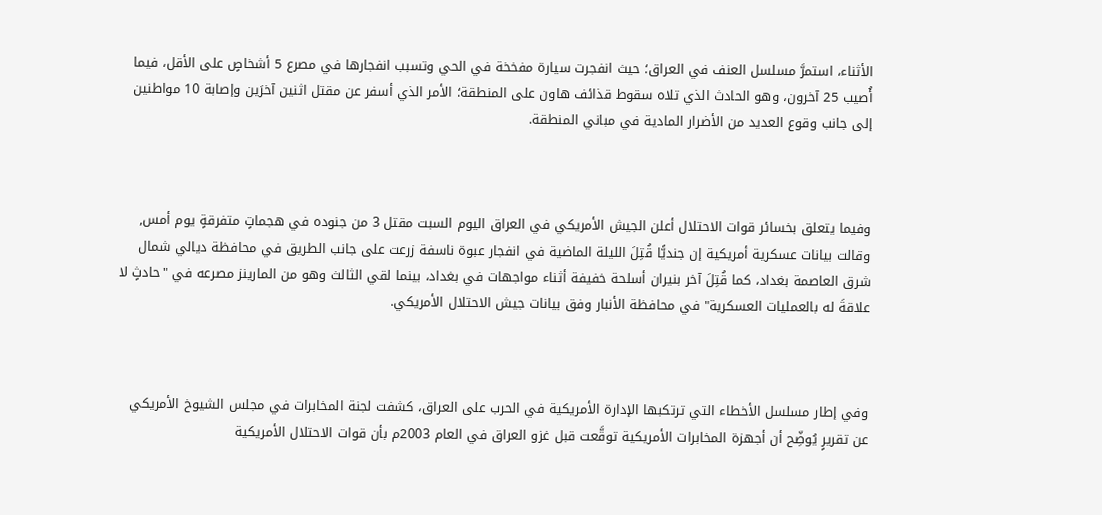الأثناء، استمرَّ مسلسل العنف في العراق؛ حيث انفجرت سيارة مفخخة في الحي وتسبب انفجارها في مصرع 5 أشخاصٍ على الأقل، فيما أُصيب 25 آخرون، وهو الحادث الذي تلاه سقوط قذائف هاون على المنطقة؛ الأمر الذي أسفر عن مقتل اثنين آخرَين وإصابة 10 مواطنين إلى جانب وقوع العديد من الأضرار المادية في مباني المنطقة.



وفيما يتعلق بخسائر قوات الاحتلال أعلن الجيش الأمريكي في العراق اليوم السبت مقتل 3 من جنوده في هجماتٍ متفرقةٍ يوم أمس, وقالت بيانات عسكرية أمريكية إن جنديًّا قُتِلَ الليلة الماضية في انفجار عبوة ناسفة زرعت على جانب الطريق في محافظة ديالي شمال شرق العاصمة بغداد، كما قُتِلَ آخر بنيران أسلحة خفيفة أثناء مواجهات في بغداد، بينما لقي الثالث وهو من المارينز مصرعه في "حادثٍ لا علاقةَ له بالعمليات العسكرية" في محافظة الأنبار وفق بيانات جيش الاحتلال الأمريكي.



وفي إطار مسلسل الأخطاء التي ترتكبها الإدارة الأمريكية في الحرب على العراق، كشفت لجنة المخابرات في مجلس الشيوخ الأمريكي عن تقريرٍ يُوضِّح أن أجهزة المخابرات الأمريكية توقَّعت قبل غزو العراق في العام 2003م بأن قوات الاحتلال الأمريكية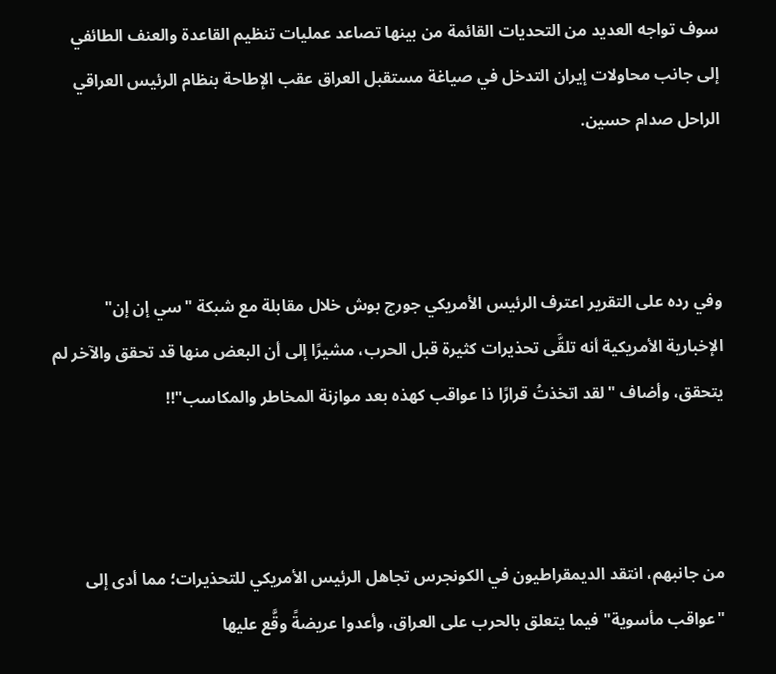سوف تواجه العديد من التحديات القائمة من بينها تصاعد عمليات تنظيم القاعدة والعنف الطائفي إلى جانب محاولات إيران التدخل في صياغة مستقبل العراق عقب الإطاحة بنظام الرئيس العراقي الراحل صدام حسين.



وفي رده على التقرير اعترف الرئيس الأمريكي جورج بوش خلال مقابلة مع شبكة "سي إن إن" الإخبارية الأمريكية أنه تلقَّى تحذيرات كثيرة قبل الحرب، مشيرًا إلى أن البعض منها قد تحقق والآخر لم يتحقق، وأضاف "لقد اتخذتُ قرارًا ذا عواقب كهذه بعد موازنة المخاطر والمكاسب"!!



من جانبهم، انتقد الديمقراطيون في الكونجرس تجاهل الرئيس الأمريكي للتحذيرات؛ مما أدى إلى "عواقب مأسوية" فيما يتعلق بالحرب على العراق، وأعدوا عريضةً وقَّع عليها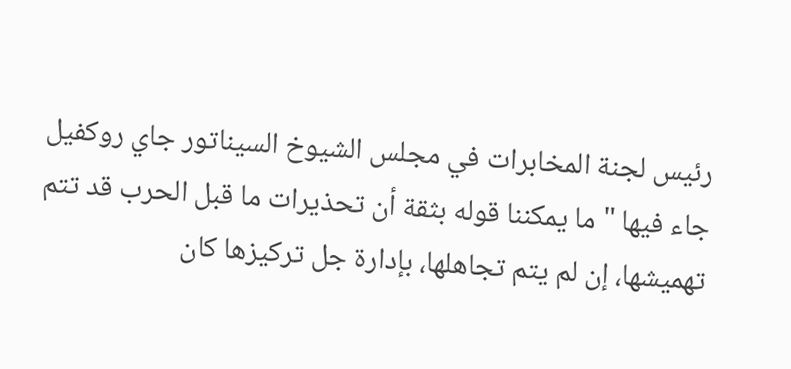رئيس لجنة المخابرات في مجلس الشيوخ السيناتور جاي روكفيل جاء فيها "ما يمكننا قوله بثقة أن تحذيرات ما قبل الحرب قد تتم تهميشها، إن لم يتم تجاهلها، بإدارة جل تركيزها كان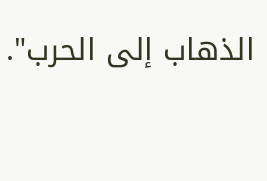الذهاب إلى الحرب".